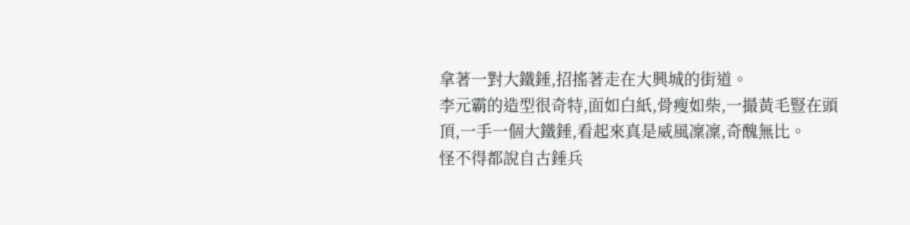拿著一對大鐵錘,招搖著走在大興城的街道。
李元霸的造型很奇特,面如白紙,骨瘦如柴,一撮黃毛豎在頭頂,一手一個大鐵錘,看起來真是威風凜凜,奇醜無比。
怪不得都說自古錘兵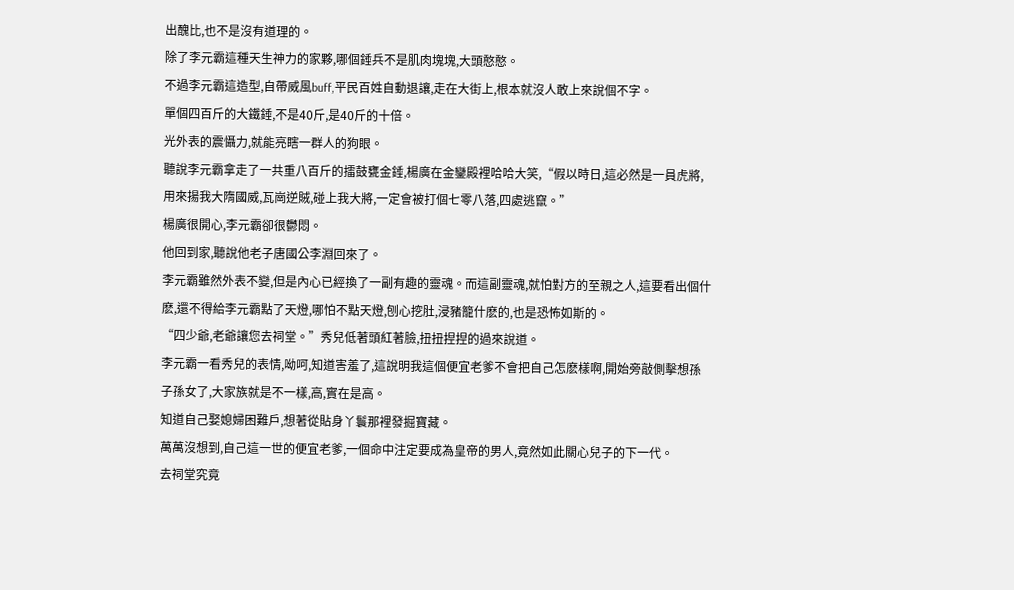出醜比,也不是沒有道理的。
除了李元霸這種天生神力的家夥,哪個錘兵不是肌肉塊塊,大頭憨憨。
不過李元霸這造型,自帶威風buff,平民百姓自動退讓,走在大街上,根本就沒人敢上來說個不字。
單個四百斤的大鐵錘,不是40斤,是40斤的十倍。
光外表的震懾力,就能亮瞎一群人的狗眼。
聽說李元霸拿走了一共重八百斤的擂鼓甕金錘,楊廣在金鑾殿裡哈哈大笑,“假以時日,這必然是一員虎將,用來揚我大隋國威,瓦崗逆賊,碰上我大將,一定會被打個七零八落,四處逃竄。”
楊廣很開心,李元霸卻很鬱悶。
他回到家,聽說他老子唐國公李淵回來了。
李元霸雖然外表不變,但是內心已經換了一副有趣的靈魂。而這副靈魂,就怕對方的至親之人,這要看出個什麽,還不得給李元霸點了天燈,哪怕不點天燈,刨心挖肚,浸豬籠什麽的,也是恐怖如斯的。
“四少爺,老爺讓您去祠堂。”秀兒低著頭紅著臉,扭扭捏捏的過來說道。
李元霸一看秀兒的表情,呦呵,知道害羞了,這說明我這個便宜老爹不會把自己怎麽樣啊,開始旁敲側擊想孫子孫女了,大家族就是不一樣,高,實在是高。
知道自己娶媳婦困難戶,想著從貼身丫鬟那裡發掘寶藏。
萬萬沒想到,自己這一世的便宜老爹,一個命中注定要成為皇帝的男人,竟然如此關心兒子的下一代。
去祠堂究竟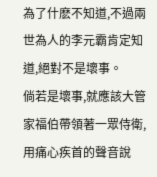為了什麽不知道,不過兩世為人的李元霸肯定知道,絕對不是壞事。
倘若是壞事,就應該大管家福伯帶領著一眾侍衛,用痛心疾首的聲音說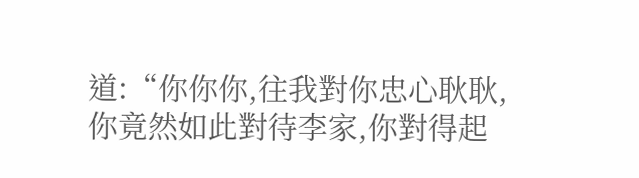道:“你你你,往我對你忠心耿耿,你竟然如此對待李家,你對得起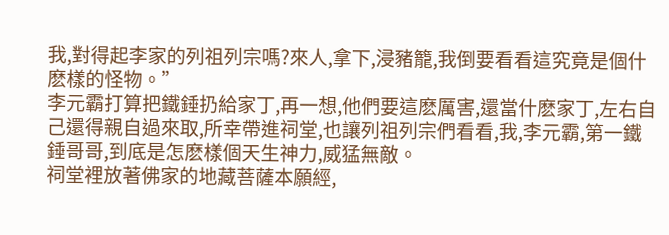我,對得起李家的列祖列宗嗎?來人,拿下,浸豬籠,我倒要看看這究竟是個什麽樣的怪物。”
李元霸打算把鐵錘扔給家丁,再一想,他們要這麽厲害,還當什麽家丁,左右自己還得親自過來取,所幸帶進祠堂,也讓列祖列宗們看看,我,李元霸,第一鐵錘哥哥,到底是怎麽樣個天生神力,威猛無敵。
祠堂裡放著佛家的地藏菩薩本願經,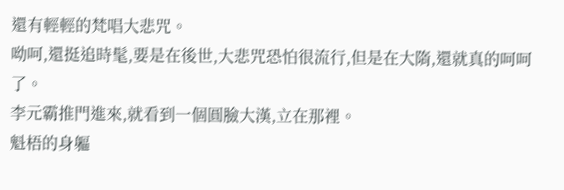還有輕輕的梵唱大悲咒。
呦呵,還挺追時髦,要是在後世,大悲咒恐怕很流行,但是在大隋,還就真的呵呵了。
李元霸推門進來,就看到一個圓臉大漢,立在那裡。
魁梧的身軀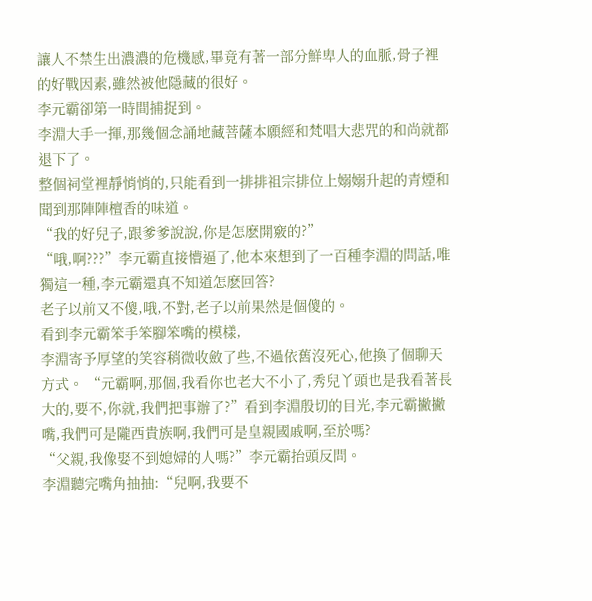讓人不禁生出濃濃的危機感,畢竟有著一部分鮮卑人的血脈,骨子裡的好戰因素,雖然被他隱藏的很好。
李元霸卻第一時間捕捉到。
李淵大手一揮,那幾個念誦地藏菩薩本願經和梵唱大悲咒的和尚就都退下了。
整個祠堂裡靜悄悄的,只能看到一排排祖宗排位上嫋嫋升起的青煙和聞到那陣陣檀香的味道。
“我的好兒子,跟爹爹說說,你是怎麽開竅的?”
“哦,啊???”李元霸直接懵逼了,他本來想到了一百種李淵的問話,唯獨這一種,李元霸還真不知道怎麽回答?
老子以前又不傻,哦,不對,老子以前果然是個傻的。
看到李元霸笨手笨腳笨嘴的模樣,
李淵寄予厚望的笑容稍微收斂了些,不過依舊沒死心,他換了個聊天方式。 “元霸啊,那個,我看你也老大不小了,秀兒丫頭也是我看著長大的,要不,你就,我們把事辦了?”看到李淵殷切的目光,李元霸撇撇嘴,我們可是隴西貴族啊,我們可是皇親國戚啊,至於嗎?
“父親,我像娶不到媳婦的人嗎?”李元霸抬頭反問。
李淵聽完嘴角抽抽:“兒啊,我要不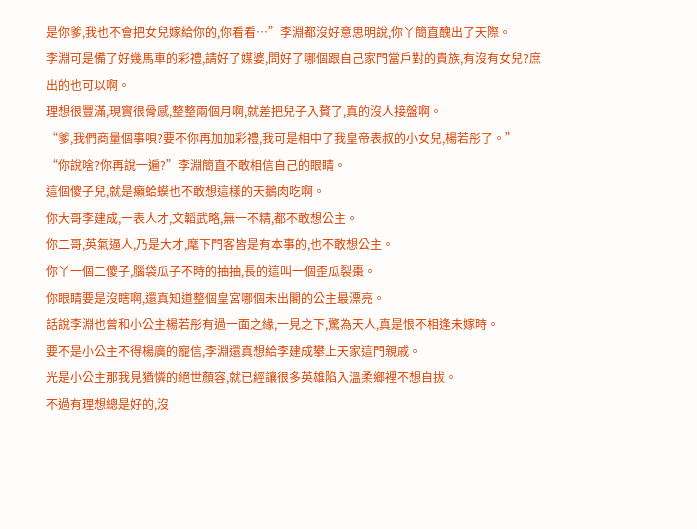是你爹,我也不會把女兒嫁給你的,你看看…”李淵都沒好意思明說,你丫簡直醜出了天際。
李淵可是備了好幾馬車的彩禮,請好了媒婆,問好了哪個跟自己家門當戶對的貴族,有沒有女兒?庶出的也可以啊。
理想很豐滿,現實很骨感,整整兩個月啊,就差把兒子入贅了,真的沒人接盤啊。
“爹,我們商量個事唄?要不你再加加彩禮,我可是相中了我皇帝表叔的小女兒,楊若彤了。”
“你說啥?你再說一遍?”李淵簡直不敢相信自己的眼睛。
這個傻子兒,就是癩蛤蟆也不敢想這樣的天鵝肉吃啊。
你大哥李建成,一表人才,文韜武略,無一不精,都不敢想公主。
你二哥,英氣逼人,乃是大才,麾下門客皆是有本事的,也不敢想公主。
你丫一個二傻子,腦袋瓜子不時的抽抽,長的這叫一個歪瓜裂棗。
你眼睛要是沒瞎啊,還真知道整個皇宮哪個未出閣的公主最漂亮。
話說李淵也曾和小公主楊若彤有過一面之緣,一見之下,驚為天人,真是恨不相逢未嫁時。
要不是小公主不得楊廣的寵信,李淵還真想給李建成攀上天家這門親戚。
光是小公主那我見猶憐的絕世顏容,就已經讓很多英雄陷入溫柔鄉裡不想自拔。
不過有理想總是好的,沒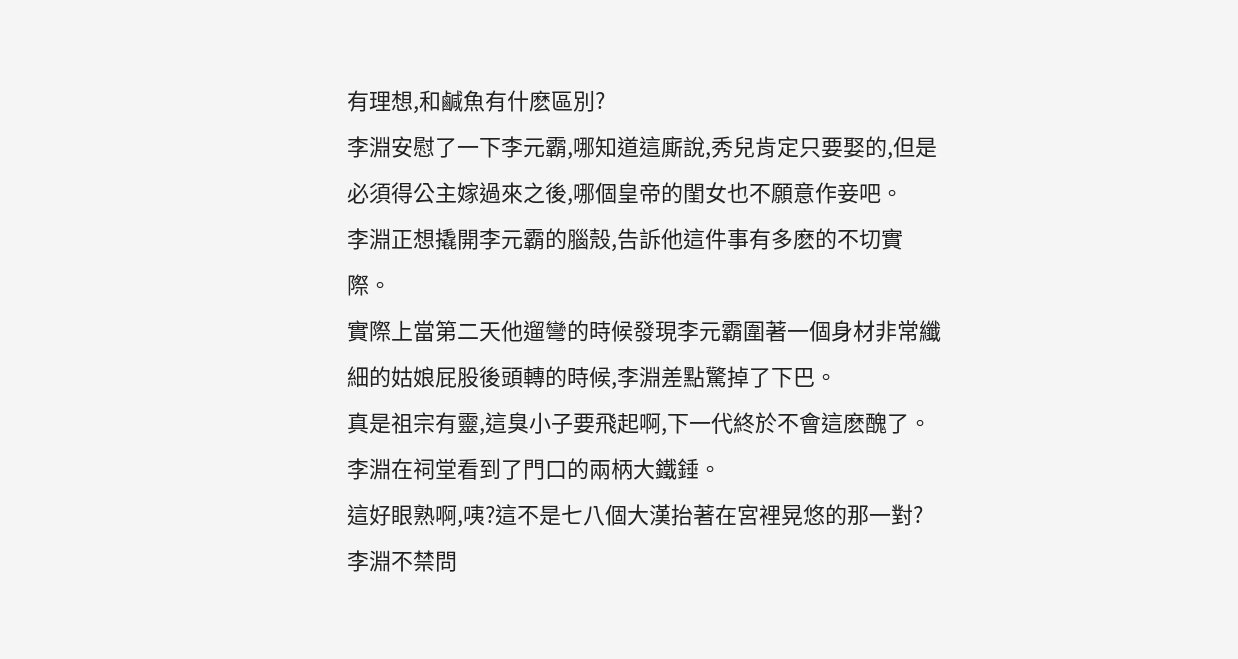有理想,和鹹魚有什麽區別?
李淵安慰了一下李元霸,哪知道這廝說,秀兒肯定只要娶的,但是必須得公主嫁過來之後,哪個皇帝的閨女也不願意作妾吧。
李淵正想撬開李元霸的腦殼,告訴他這件事有多麽的不切實際。
實際上當第二天他遛彎的時候發現李元霸圍著一個身材非常纖細的姑娘屁股後頭轉的時候,李淵差點驚掉了下巴。
真是祖宗有靈,這臭小子要飛起啊,下一代終於不會這麽醜了。
李淵在祠堂看到了門口的兩柄大鐵錘。
這好眼熟啊,咦?這不是七八個大漢抬著在宮裡晃悠的那一對?
李淵不禁問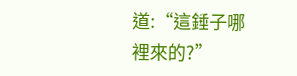道:“這錘子哪裡來的?”